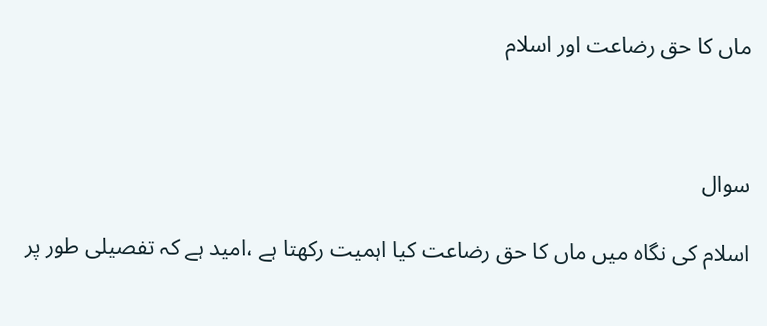ماں کا حق رضاعت اور اسلام



سوال

اسلام کی نگاہ میں ماں کا حق رضاعت کیا اہمیت رکھتا ہے ،امید ہے کہ تفصیلی طور پر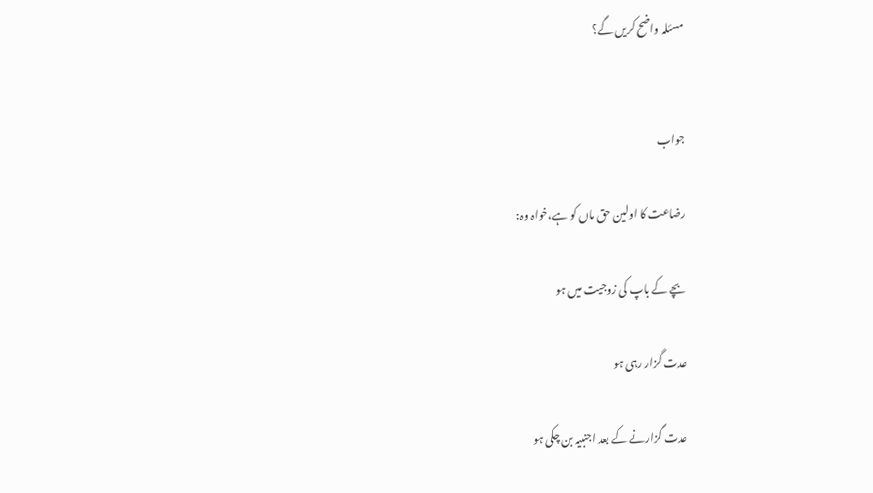مسئلہ واضح کریں گے؟


جواب

رضاعت کا اولین حق ماں کو ہے،خواہ وہ:

بچے کے باپ کی زوجیت میں ہو

عدت گزار رہی ہو

عدت گزارنے کے بعد اجنبیہ بن چکی ہو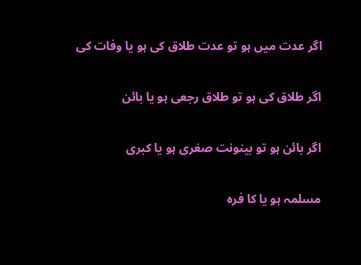اگر عدت میں ہو تو عدت طلاق کی ہو یا وفات کی

اگر طلاق کی ہو تو طلاق رجعی ہو یا بائن

اگر بائن ہو تو بینونت صغری ہو یا کبری

مسلمہ ہو یا کا فرہ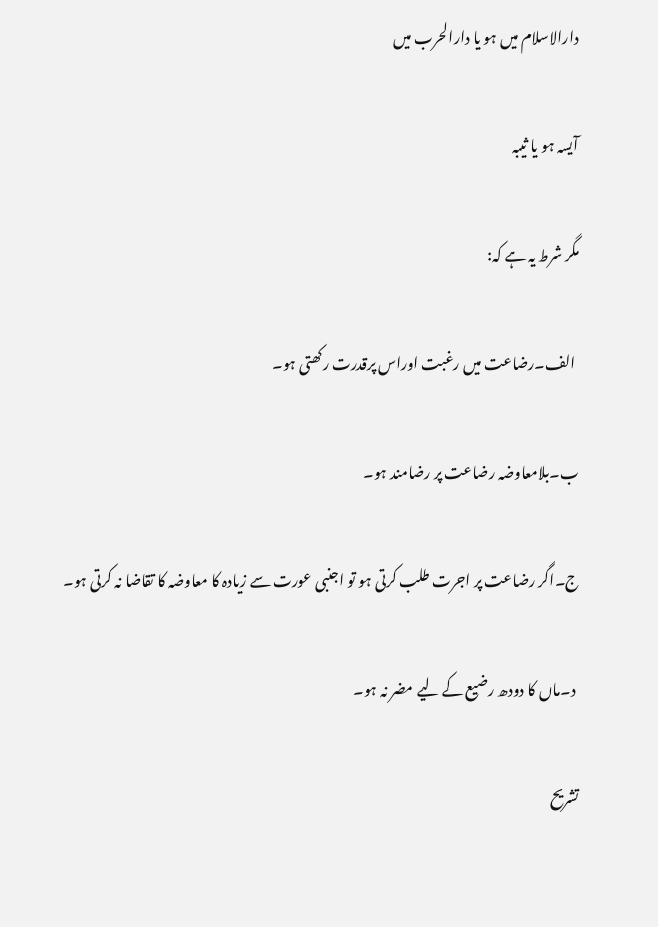دارالاسلام میں ہو یا دارالحرب میں

آیسہ ہو یا ثیبہ

مگر شرط یہ ہے کہ:

 الف۔رضاعت میں رغبت اوراس پرقدرت رکھتی ہو۔

ب۔بلامعاوضہ رضاعت پر رضامند ہو۔

ج۔اگر رضاعت پر اجرت طلب کرتی ہو تو اجنبی عورت سے زیادہ کا معاوضہ کا تقاضا نہ کرتی ہو۔

 د۔ماں کا دودھ رضیع کے لیے مضر نہ ہو۔

تشریح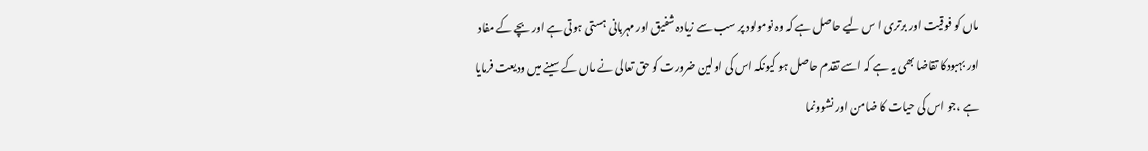ماں کو فوقیت اور برتری ا س لیے حاصل ہے کہ وہ نومولود پر سب سے زیادہ شفیق اور مہربانی ہستی ہوتی ہے اور بچے کے مفاد اور بہبودکا تقاضا بھی یہ ہے کہ اسے تقدم حاصل ہو کیونکہ اس کی اولین ضرورت کو حق تعالی نے ماں کے سینے میں ودیعت فرمایا ہے ،جو اس کی حیات کا ضامن اور نشوونما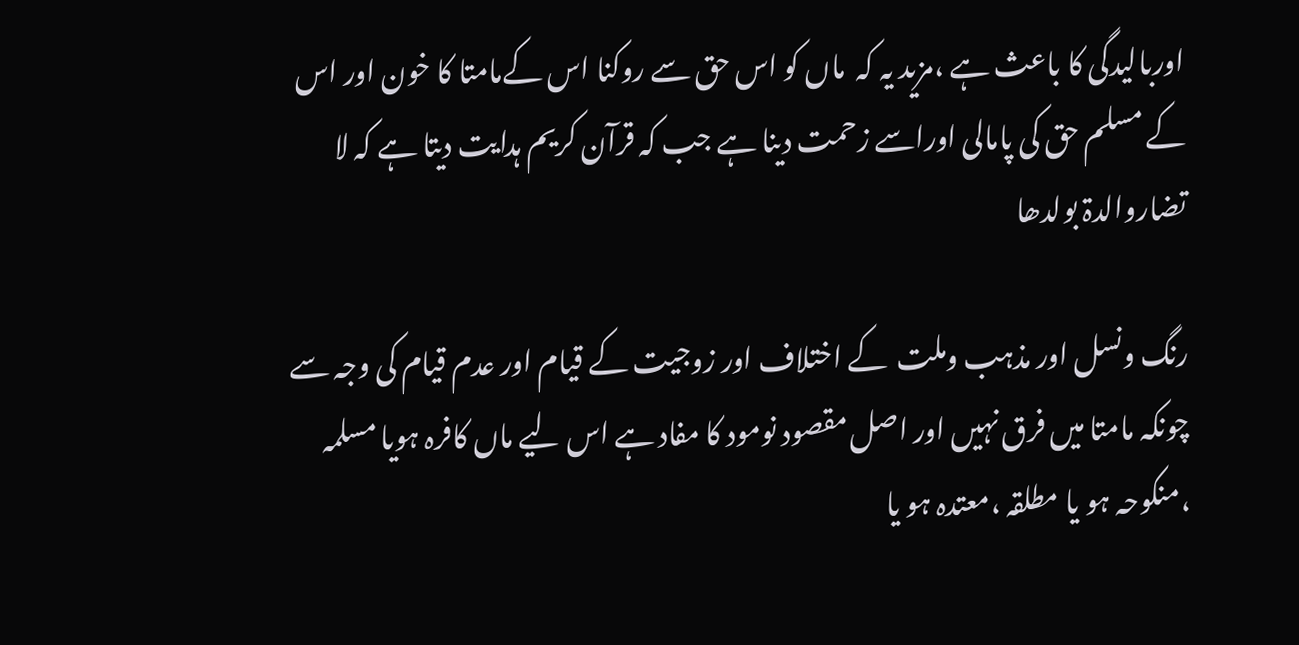اوربالیدگی کا باعث ہے ،مزید یہ کہ  ماں کو اس حق سے روکنا اس کےمامتا کا خون اور اس کے مسلم حق کی پامالی اوراسے زحمت دینا ہے جب کہ قرآن کریم ہدایت دیتا ہے کہ لا تضاروالدۃ بولدھا

رنگ ونسل اور مذہب وملت  کے اختلاف اور زوجیت کے قیام اور عدم قیام کی وجہ سے چونکہ مامتا میں فرق نہیں اور اصل مقصود نومود کا مفاد ہے اس لیے ماں کافرہ ہویا مسلمہ ،منکوحہ ہو یا مطلقہ ،معتدہ ہو یا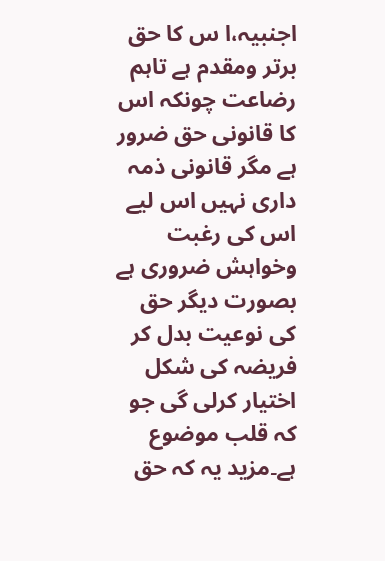اجنبیہ،ا س کا حق برتر ومقدم ہے تاہم رضاعت چونکہ اس کا قانونی حق ضرور ہے مگر قانونی ذمہ داری نہیں اس لیے اس کی رغبت وخواہش ضروری ہے بصورت دیگر حق کی نوعیت بدل کر فریضہ کی شکل اختیار کرلی گی جو کہ قلب موضوع ہے۔مزید یہ کہ حق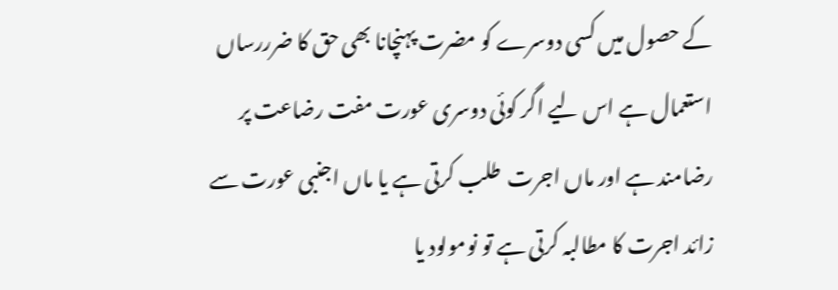کے حصول میں کسی دوسرے کو مضرت پہنچانا بھی حق کا ضرررساں استعمال ہے اس لیے اگر کوئی دوسری عورت مفت رضاعت پر رضامند ہے اور ماں اجرت  طلب کرتی ہے یا ماں اجنبی عورت سے زائد اجرت کا مطالبہ کرتی ہے تو نومولود یا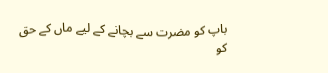باپ کو مضرت سے بچانے کے لیے ماں کے حق کو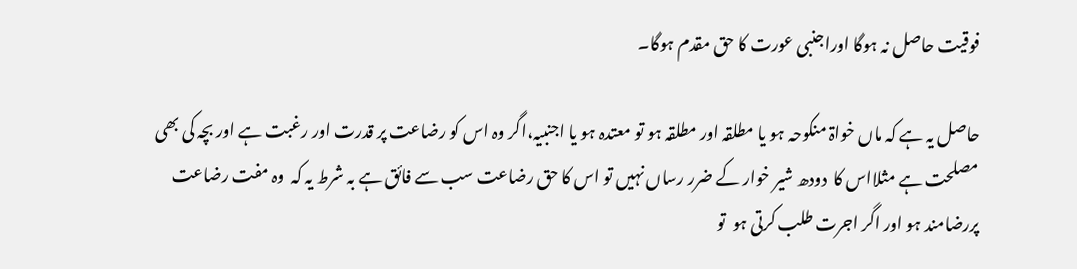فوقیت حاصل نہ ہوگا اوراجنبی عورت کا حق مقدم ہوگا۔

حاصل یہ ہے کہ ماں خواۃ منکوحہ ہو یا مطلقہ اور مطلقہ ہو تو معتدہ ہو یا اجنبیہ،اگر وہ اس کو رضاعت پر قدرت اور رغبت ہے اور بچہ کی بھی مصلحت ہے مثلااس کا  دودھ شیر خوار کے ضرر رساں نہیں تو اس کا حق رضاعت سب سے فائق ہے بہ شرط یہ کہ  وہ مفت رضاعت  پررضامند ہو اور اگر اجرت طلب کرتی ہو  تو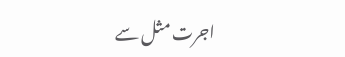اجرت مثل سے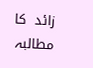زائد  کا مطالبہ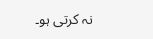نہ کرتی ہو۔